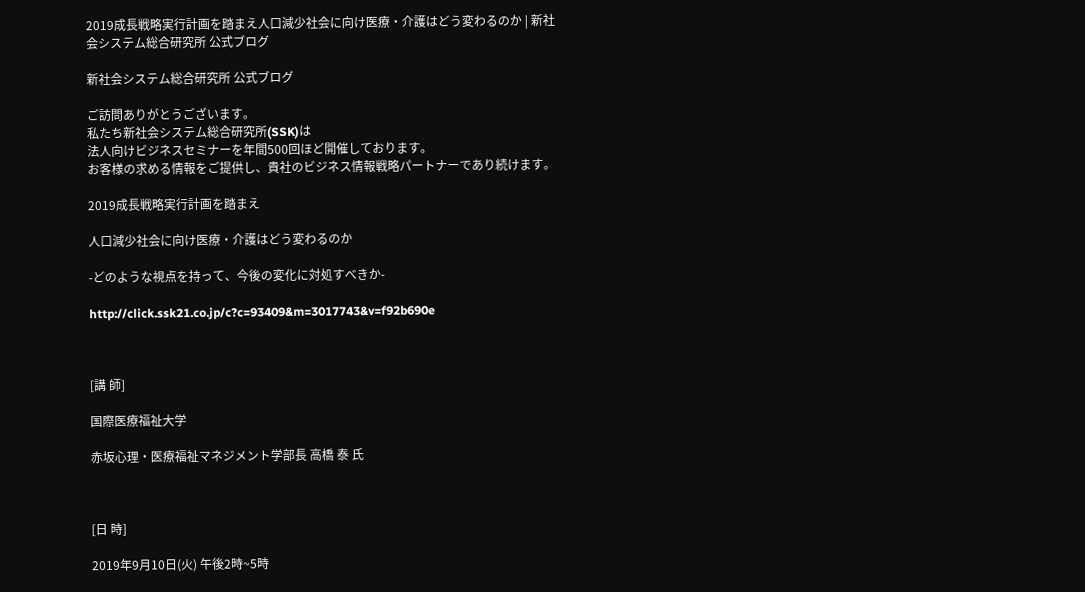2019成長戦略実行計画を踏まえ人口減少社会に向け医療・介護はどう変わるのか | 新社会システム総合研究所 公式ブログ

新社会システム総合研究所 公式ブログ

ご訪問ありがとうございます。
私たち新社会システム総合研究所(SSK)は
法人向けビジネスセミナーを年間500回ほど開催しております。
お客様の求める情報をご提供し、貴社のビジネス情報戦略パートナーであり続けます。

2019成長戦略実行計画を踏まえ

人口減少社会に向け医療・介護はどう変わるのか

-どのような視点を持って、今後の変化に対処すべきか-

http://click.ssk21.co.jp/c?c=93409&m=3017743&v=f92b690e



[講 師]

国際医療福祉大学

赤坂心理・医療福祉マネジメント学部長 高橋 泰 氏



[日 時]

2019年9月10日(火) 午後2時~5時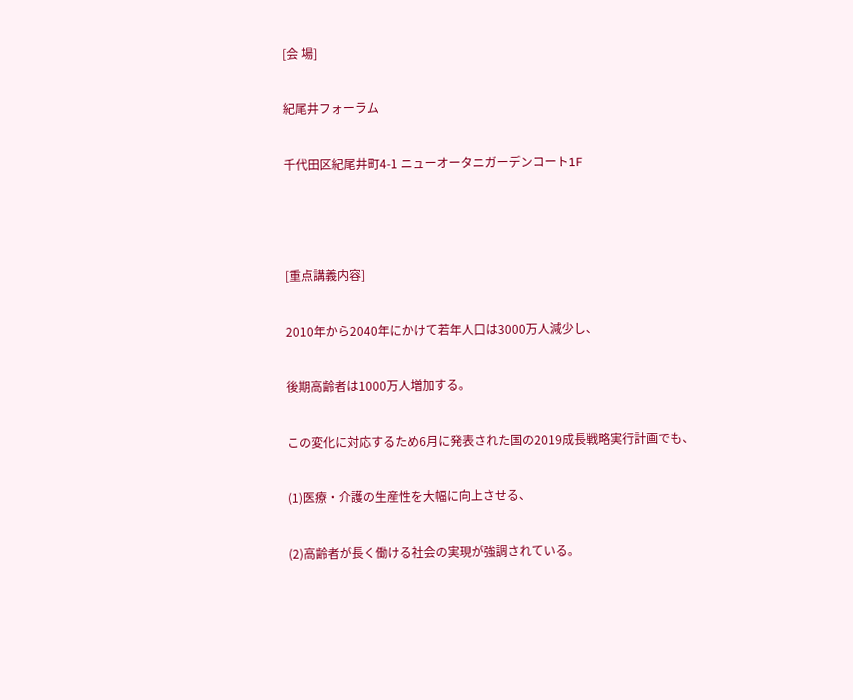[会 場]

紀尾井フォーラム

千代田区紀尾井町4-1 ニューオータニガーデンコート1F



[重点講義内容]

2010年から2040年にかけて若年人口は3000万人減少し、

後期高齢者は1000万人増加する。

この変化に対応するため6月に発表された国の2019成長戦略実行計画でも、

(1)医療・介護の生産性を大幅に向上させる、

(2)高齢者が長く働ける社会の実現が強調されている。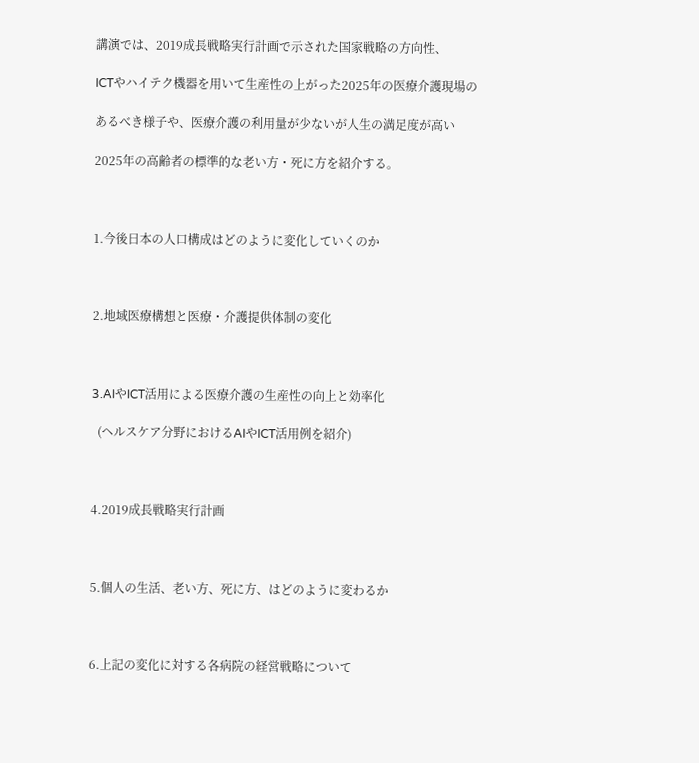講演では、2019成長戦略実行計画で示された国家戦略の方向性、

ICTやハイテク機器を用いて生産性の上がった2025年の医療介護現場の

あるべき様子や、医療介護の利用量が少ないが人生の満足度が高い

2025年の高齢者の標準的な老い方・死に方を紹介する。



1.今後日本の人口構成はどのように変化していくのか



2.地域医療構想と医療・介護提供体制の変化



3.AIやICT活用による医療介護の生産性の向上と効率化

  (ヘルスケア分野におけるAIやICT活用例を紹介)



4.2019成長戦略実行計画



5.個人の生活、老い方、死に方、はどのように変わるか



6.上記の変化に対する各病院の経営戦略について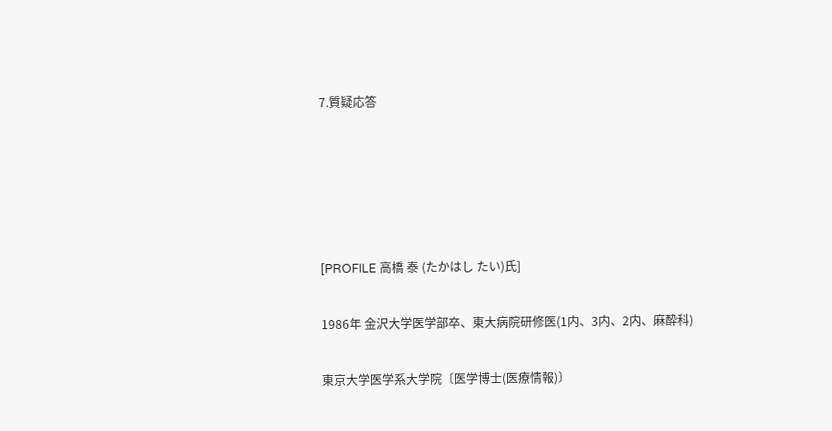7.質疑応答





[PROFILE 高橋 泰 (たかはし たい)氏]

1986年 金沢大学医学部卒、東大病院研修医(1内、3内、2内、麻酔科)

東京大学医学系大学院〔医学博士(医療情報)〕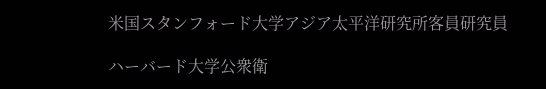米国スタンフォード大学アジア太平洋研究所客員研究員

ハーバード大学公衆衛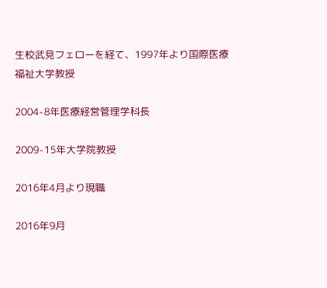生校武見フェローを経て、1997年より国際医療福祉大学教授

2004-8年医療経営管理学科長

2009-15年大学院教授

2016年4月より現職

2016年9月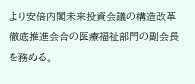より安倍内閣未来投資会議の構造改革徹底推進会合の医療福祉部門の副会長を務める。